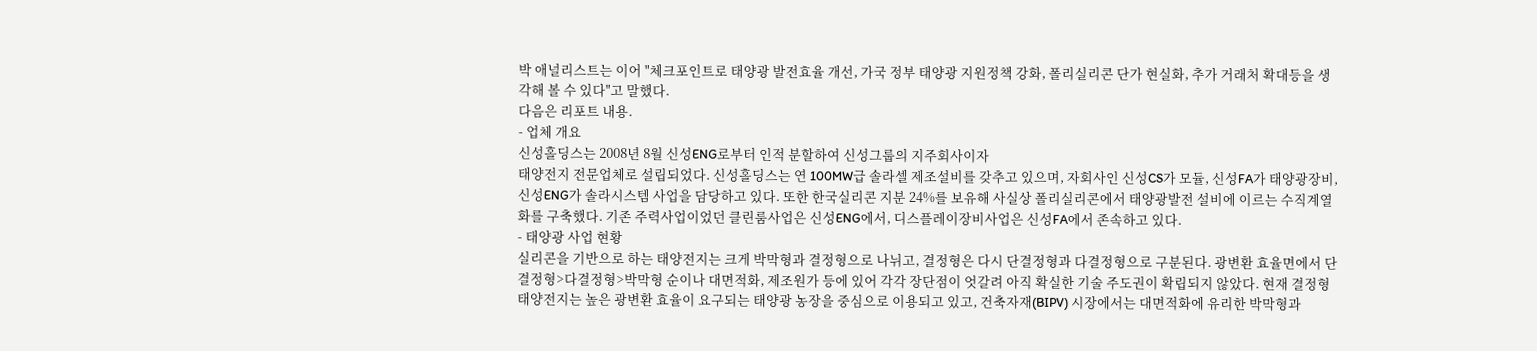박 애널리스트는 이어 "체크포인트로 태양광 발전효율 개선, 가국 정부 태양광 지원정책 강화, 폴리실리콘 단가 현실화, 추가 거래처 확대등을 생각해 볼 수 있다"고 말했다.
다음은 리포트 내용.
- 업체 개요
신성홀딩스는 2008년 8월 신성ENG로부터 인적 분할하여 신성그룹의 지주회사이자
태양전지 전문업체로 설립되었다. 신성홀딩스는 연 100MW급 솔라셀 제조설비를 갖추고 있으며, 자회사인 신성CS가 모듈, 신성FA가 태양광장비, 신성ENG가 솔라시스템 사업을 담당하고 있다. 또한 한국실리콘 지분 24%를 보유해 사실상 폴리실리콘에서 태양광발전 설비에 이르는 수직계열화를 구축했다. 기존 주력사업이었던 클린룸사업은 신성ENG에서, 디스플레이장비사업은 신성FA에서 존속하고 있다.
- 태양광 사업 현황
실리콘을 기반으로 하는 태양전지는 크게 박막형과 결정형으로 나뉘고, 결정형은 다시 단결정형과 다결정형으로 구분된다. 광변환 효율면에서 단결정형>다결정형>박막형 순이나 대면적화, 제조원가 등에 있어 각각 장단점이 엇갈려 아직 확실한 기술 주도권이 확립되지 않았다. 현재 결정형 태양전지는 높은 광변환 효율이 요구되는 태양광 농장을 중심으로 이용되고 있고, 건축자재(BIPV) 시장에서는 대면적화에 유리한 박막형과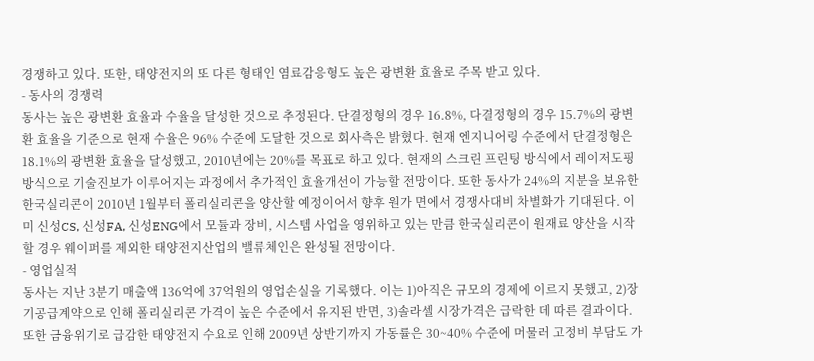경쟁하고 있다. 또한, 태양전지의 또 다른 형태인 염료감응형도 높은 광변환 효율로 주목 받고 있다.
- 동사의 경쟁력
동사는 높은 광변환 효율과 수율을 달성한 것으로 추정된다. 단결정형의 경우 16.8%, 다결정형의 경우 15.7%의 광변환 효율을 기준으로 현재 수율은 96% 수준에 도달한 것으로 회사측은 밝혔다. 현재 엔지니어링 수준에서 단결정형은 18.1%의 광변환 효율을 달성했고, 2010년에는 20%를 목표로 하고 있다. 현재의 스크린 프린팅 방식에서 레이저도핑 방식으로 기술진보가 이루어지는 과정에서 추가적인 효율개선이 가능할 전망이다. 또한 동사가 24%의 지분을 보유한 한국실리콘이 2010년 1월부터 폴리실리콘을 양산할 예정이어서 향후 원가 면에서 경쟁사대비 차별화가 기대된다. 이미 신성CS, 신성FA, 신성ENG에서 모듈과 장비, 시스템 사업을 영위하고 있는 만큼 한국실리콘이 원재료 양산을 시작할 경우 웨이퍼를 제외한 태양전지산업의 밸류체인은 완성될 전망이다.
- 영업실적
동사는 지난 3분기 매출액 136억에 37억원의 영업손실을 기록했다. 이는 1)아직은 규모의 경제에 이르지 못했고, 2)장기공급계약으로 인해 폴리실리콘 가격이 높은 수준에서 유지된 반면, 3)솔라셀 시장가격은 급락한 데 따른 결과이다. 또한 금융위기로 급감한 태양전지 수요로 인해 2009년 상반기까지 가동률은 30~40% 수준에 머물러 고정비 부담도 가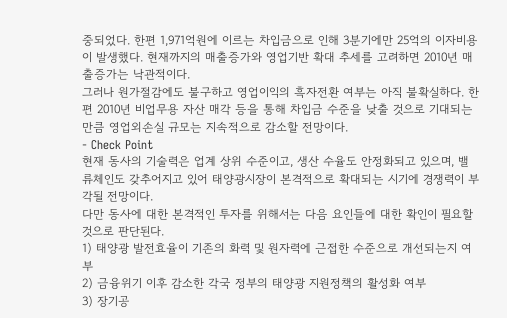중되었다. 한편 1,971억원에 이르는 차입금으로 인해 3분기에만 25억의 이자비용이 발생했다. 현재까지의 매출증가와 영업기반 확대 추세를 고려하면 2010년 매출증가는 낙관적이다.
그러나 원가절감에도 불구하고 영업이익의 흑자전환 여부는 아직 불확실하다. 한편 2010년 비업무용 자산 매각 등을 통해 차입금 수준을 낮출 것으로 기대되는 만큼 영업외손실 규모는 지속적으로 감소할 전망이다.
- Check Point
현재 동사의 기술력은 업계 상위 수준이고, 생산 수율도 안정화되고 있으며, 밸류체인도 갖추어지고 있어 태양광시장이 본격적으로 확대되는 시기에 경쟁력이 부각될 전망이다.
다만 동사에 대한 본격적인 투자를 위해서는 다음 요인들에 대한 확인이 필요할 것으로 판단된다.
1) 태양광 발전효율이 기존의 화력 및 원자력에 근접한 수준으로 개선되는지 여부
2) 금융위기 이후 감소한 각국 정부의 태양광 지원정책의 활성화 여부
3) 장기공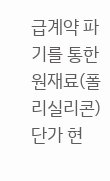급계약 파기를 통한 원재료(폴리실리콘) 단가 현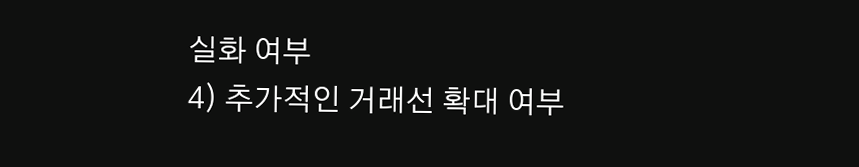실화 여부
4) 추가적인 거래선 확대 여부